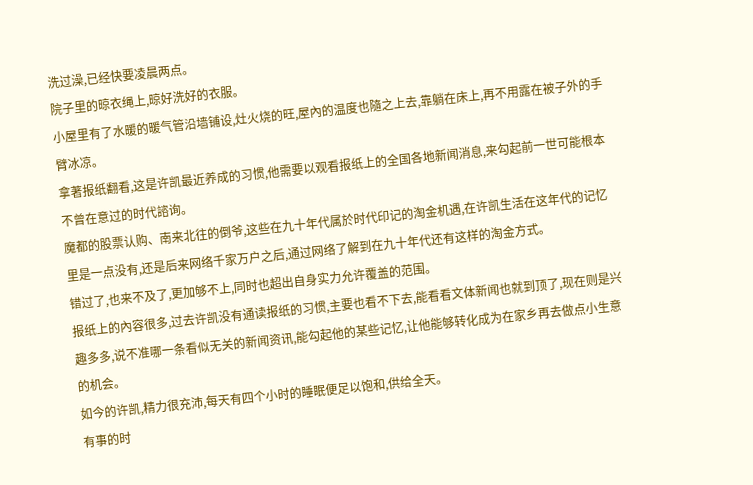洗过澡,已经快要凌晨两点。
院子里的晾衣绳上,晾好洗好的衣服。
小屋里有了水暖的暖气管沿墙铺设,灶火烧的旺,屋內的温度也隨之上去,靠躺在床上,再不用露在被子外的手臂冰凉。
拿著报纸翻看,这是许凯最近养成的习惯,他需要以观看报纸上的全国各地新闻消息,来勾起前一世可能根本不曾在意过的时代諮询。
魔都的股票认购、南来北往的倒爷,这些在九十年代属於时代印记的淘金机遇,在许凯生活在这年代的记忆里是一点没有,还是后来网络千家万户之后,通过网络了解到在九十年代还有这样的淘金方式。
错过了,也来不及了,更加够不上,同时也超出自身实力允许覆盖的范围。
报纸上的內容很多,过去许凯没有通读报纸的习惯,主要也看不下去,能看看文体新闻也就到顶了,现在则是兴趣多多,说不准哪一条看似无关的新闻资讯,能勾起他的某些记忆,让他能够转化成为在家乡再去做点小生意的机会。
如今的许凯,精力很充沛,每天有四个小时的睡眠便足以饱和,供给全天。
有事的时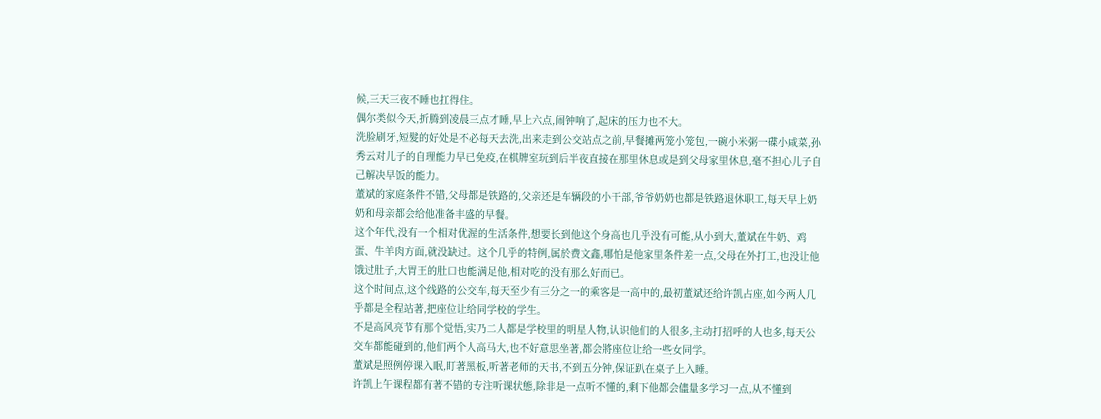候,三天三夜不睡也扛得住。
偶尔类似今天,折腾到凌晨三点才睡,早上六点,闹钟响了,起床的压力也不大。
洗脸刷牙,短髮的好处是不必每天去洗,出来走到公交站点之前,早餐摊两笼小笼包,一碗小米粥一碟小咸菜,孙秀云对儿子的自理能力早已免疫,在棋牌室玩到后半夜直接在那里休息或是到父母家里休息,毫不担心儿子自己解决早饭的能力。
董斌的家庭条件不错,父母都是铁路的,父亲还是车辆段的小干部,爷爷奶奶也都是铁路退休职工,每天早上奶奶和母亲都会给他准备丰盛的早餐。
这个年代,没有一个相对优渥的生活条件,想要长到他这个身高也几乎没有可能,从小到大,董斌在牛奶、鸡蛋、牛羊肉方面,就没缺过。这个几乎的特例,属於费文鑫,哪怕是他家里条件差一点,父母在外打工,也没让他饿过肚子,大胃王的肚口也能满足他,相对吃的没有那么好而已。
这个时间点,这个线路的公交车,每天至少有三分之一的乘客是一高中的,最初董斌还给许凯占座,如今两人几乎都是全程站著,把座位让给同学校的学生。
不是高风亮节有那个觉悟,实乃二人都是学校里的明星人物,认识他们的人很多,主动打招呼的人也多,每天公交车都能碰到的,他们两个人高马大,也不好意思坐著,都会將座位让给一些女同学。
董斌是照例停课入眠,盯著黑板,听著老师的天书,不到五分钟,保证趴在桌子上入睡。
许凯上午课程都有著不错的专注听课状態,除非是一点听不懂的,剩下他都会儘量多学习一点,从不懂到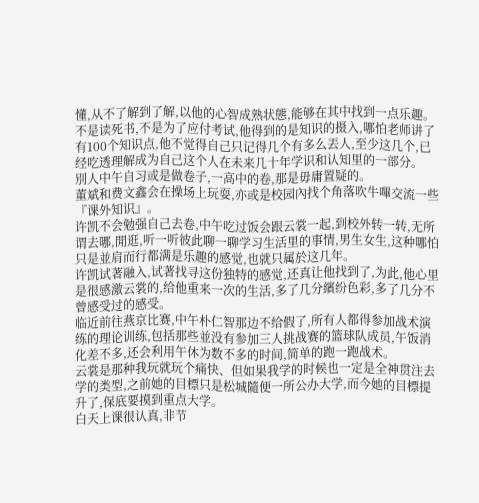懂,从不了解到了解,以他的心智成熟状態,能够在其中找到一点乐趣。
不是读死书,不是为了应付考试,他得到的是知识的摄入,哪怕老师讲了有100个知识点,他不觉得自己只记得几个有多么丟人,至少这几个,已经吃透理解成为自己这个人在未来几十年学识和认知里的一部分。
別人中午自习或是做卷子,一高中的卷,那是毋庸置疑的。
董斌和费文鑫会在操场上玩耍,亦或是校园內找个角落吹牛嗶交流一些『课外知识』。
许凯不会勉强自己去卷,中午吃过饭会跟云裳一起,到校外转一转,无所谓去哪,閒逛,听一听彼此聊一聊学习生活里的事情,男生女生,这种哪怕只是並肩而行都满是乐趣的感觉,也就只属於这几年。
许凯试著融入,试著找寻这份独特的感觉,还真让他找到了,为此,他心里是很感激云裳的,给他重来一次的生活,多了几分繽纷色彩,多了几分不曾感受过的感受。
临近前往燕京比赛,中午朴仁智那边不给假了,所有人都得参加战术演练的理论训练,包括那些並没有参加三人挑战赛的篮球队成员,午饭消化差不多,还会利用午休为数不多的时间,简单的跑一跑战术。
云裳是那种我玩就玩个痛快、但如果我学的时候也一定是全神贯注去学的类型,之前她的目標只是松城隨便一所公办大学,而今她的目標提升了,保底要摸到重点大学。
白天上课很认真,非节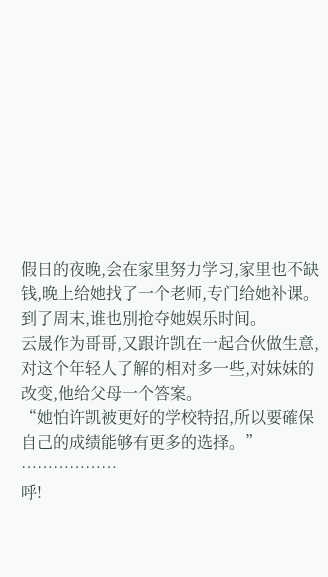假日的夜晚,会在家里努力学习,家里也不缺钱,晚上给她找了一个老师,专门给她补课。
到了周末,谁也別抢夺她娱乐时间。
云晟作为哥哥,又跟许凯在一起合伙做生意,对这个年轻人了解的相对多一些,对妹妹的改变,他给父母一个答案。
“她怕许凯被更好的学校特招,所以要確保自己的成绩能够有更多的选择。”
………………
呼!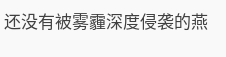还没有被雾霾深度侵袭的燕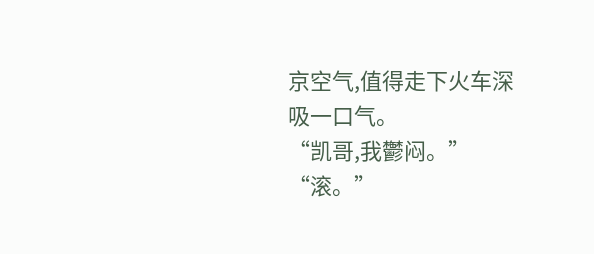京空气,值得走下火车深吸一口气。
“凯哥,我鬱闷。”
“滚。”